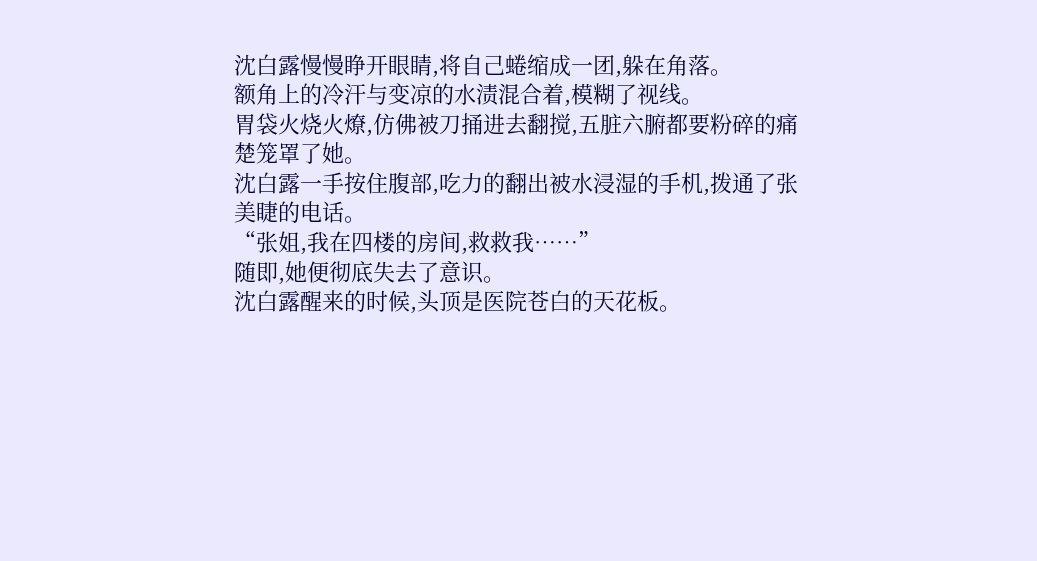沈白露慢慢睁开眼睛,将自己蜷缩成一团,躲在角落。
额角上的冷汗与变凉的水渍混合着,模糊了视线。
胃袋火烧火燎,仿佛被刀捅进去翻搅,五脏六腑都要粉碎的痛楚笼罩了她。
沈白露一手按住腹部,吃力的翻出被水浸湿的手机,拨通了张美睫的电话。
“张姐,我在四楼的房间,救救我……”
随即,她便彻底失去了意识。
沈白露醒来的时候,头顶是医院苍白的天花板。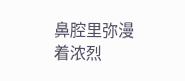鼻腔里弥漫着浓烈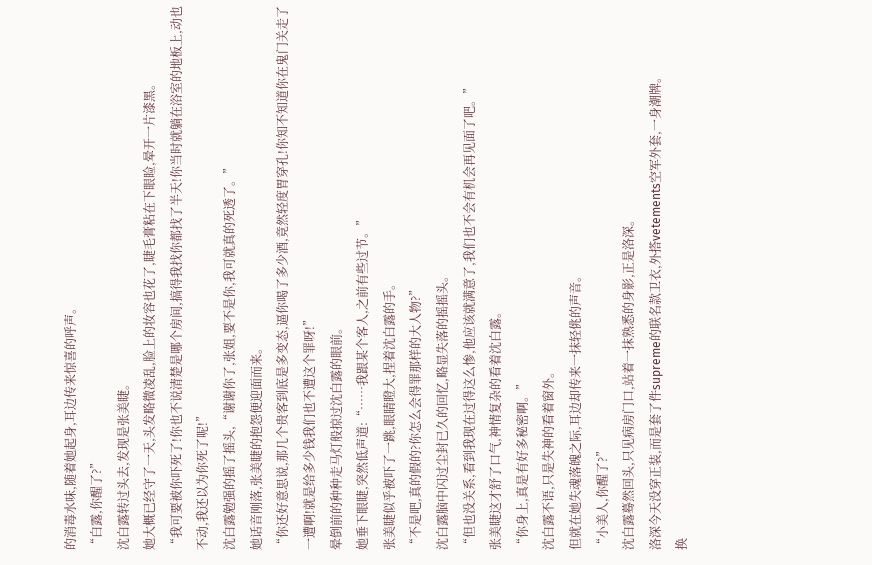的消毒水味,随着她起身,耳边传来惊喜的呼声。
“白露,你醒了?”
沈白露转过头去,发现是张美睫。
她大概已经守了一天,头发略微凌乱,脸上的妆容也花了,睫毛膏粘在下眼睑,晕开一片漆黑。
“我可要被你吓死了!你也不说清楚是哪个房间,搞得我找你都找了半天!你当时就躺在浴室的地板上,动也不动,我还以为你死了呢!”
沈白露勉强的摇了摇头,“谢谢你了,张姐,要不是你,我可就真的死透了。”
她话音刚落,张美睫的抱怨便迎面而来。
“你还好意思说,那几个贵客到底是多变态,逼你喝了多少酒,竟然轻度胃穿孔!你知不知道你在鬼门关走了一遭啊!就是给多少钱我们也不遭这个罪呀!”
晕倒前的种种走马灯般掠过沈白露的眼前。
她垂下眼睫,突然低声道:“……我跟某个客人,之前有些过节。”
张美睫似乎被吓了一跳,眼睛瞪大,捏着沈白露的手。
“不是吧,真的假的?你怎么会得罪那样的大人物?”
沈白露脑中闪过尘封已久的回忆,略显失落的摇摇头。
“但也没关系,看到我现在过得这么惨,他应该就满意了,我们也不会有机会再见面了吧。”
张美睫这才舒了口气,神情复杂的看着沈白露。
“你身上,真是有好多秘密啊。”
沈白露不语,只是失神的看着窗外。
但就在她失魂落魄之际,耳边却传来一抹轻佻的声音。
“小美人,你醒了?”
沈白露蓦然回头,只见病房门口,站着一抹熟悉的身影,正是洛深。
洛深今天没穿正装,而是套了件supreme的联名款卫衣,外搭vetements空军外套,一身潮牌。
换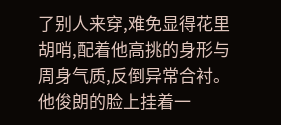了别人来穿,难免显得花里胡哨,配着他高挑的身形与周身气质,反倒异常合衬。
他俊朗的脸上挂着一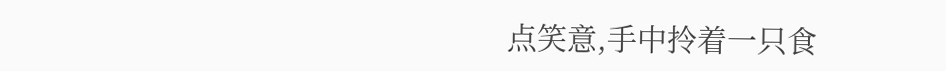点笑意,手中拎着一只食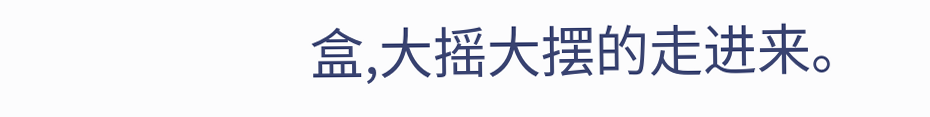盒,大摇大摆的走进来。